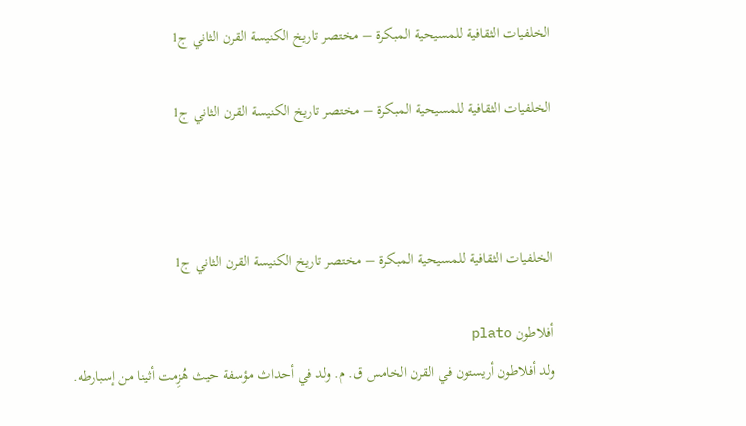الخلفيات الثقافية للمسيحية المبكرة – مختصر تاريخ الكنيسة القرن الثاني ج1

الخلفيات الثقافية للمسيحية المبكرة – مختصر تاريخ الكنيسة القرن الثاني ج1



الخلفيات الثقافية للمسيحية المبكرة – مختصر تاريخ الكنيسة القرن الثاني ج1

أفلاطون plato
ولد أفلاطون أريستون في القرن الخامس ق. م. ولد في أحداث مؤسفة حيث هُزِمت أثينا من إسبارطه.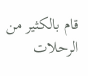قام بالكثير من الرحلات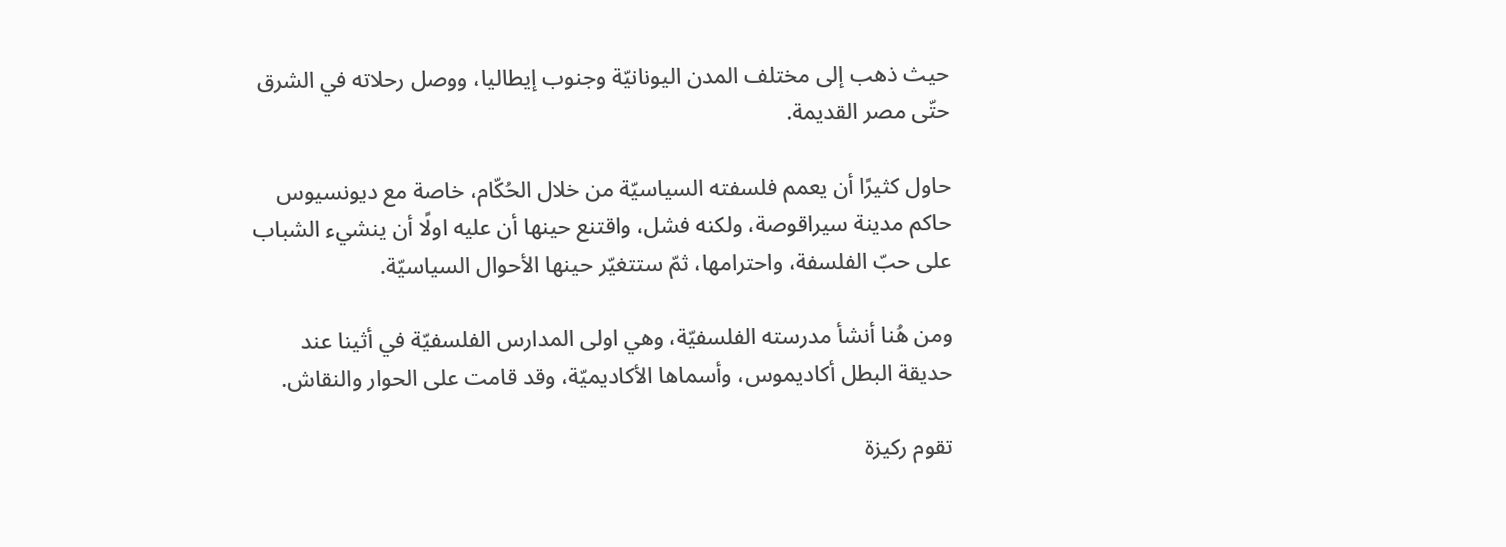حيث ذهب إلى مختلف المدن اليونانيّة وجنوب إيطاليا، ووصل رحلاته في الشرق حتّى مصر القديمة.

حاول كثيرًا أن يعمم فلسفته السياسيّة من خلال الحُكّام، خاصة مع ديونسيوس حاكم مدينة سيراقوصة، ولكنه فشل، واقتنع حينها أن عليه اولًا أن ينشيء الشباب على حبّ الفلسفة، واحترامها، ثمّ ستتغيّر حينها الأحوال السياسيّة.

ومن هُنا أنشأ مدرسته الفلسفيّة، وهي اولى المدارس الفلسفيّة في أثينا عند حديقة البطل أكاديموس، وأسماها الأكاديميّة، وقد قامت على الحوار والنقاش.

تقوم ركيزة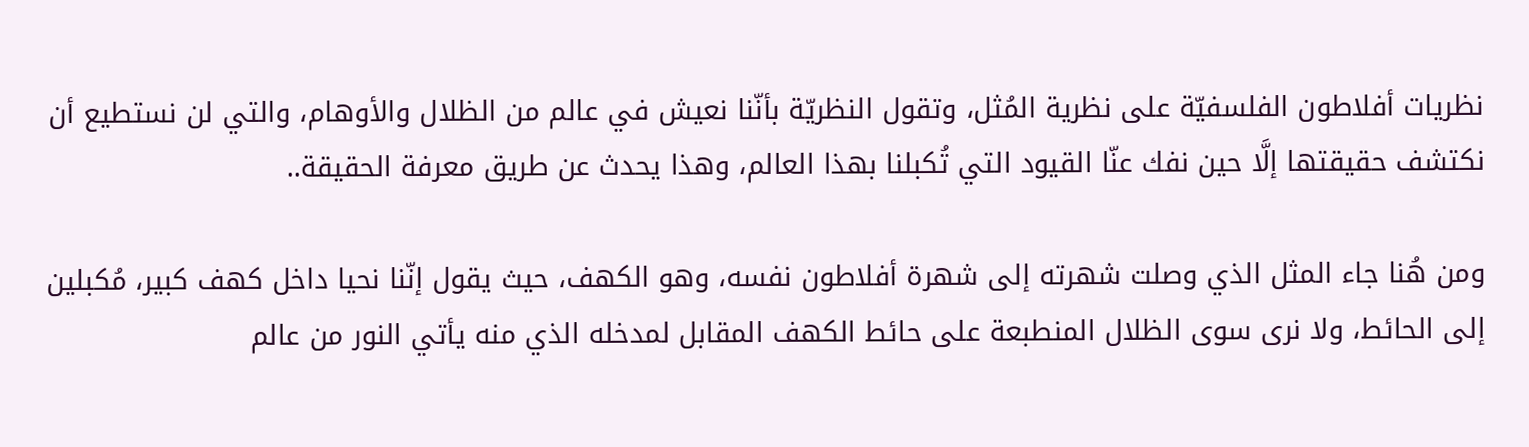نظريات أفلاطون الفلسفيّة على نظرية المُثل، وتقول النظريّة بأنّنا نعيش في عالم من الظلال والأوهام، والتي لن نستطيع أن نكتشف حقيقتها إلَّا حين نفك عنّا القيود التي تُكبلنا بهذا العالم، وهذا يحدث عن طريق معرفة الحقيقة..

ومن هُنا جاء المثل الذي وصلت شهرته إلى شهرة أفلاطون نفسه، وهو الكهف، حيث يقول إنّنا نحيا داخل كهف كبير، مُكبلين إلى الحائط، ولا نرى سوى الظلال المنطبعة على حائط الكهف المقابل لمدخله الذي منه يأتي النور من عالم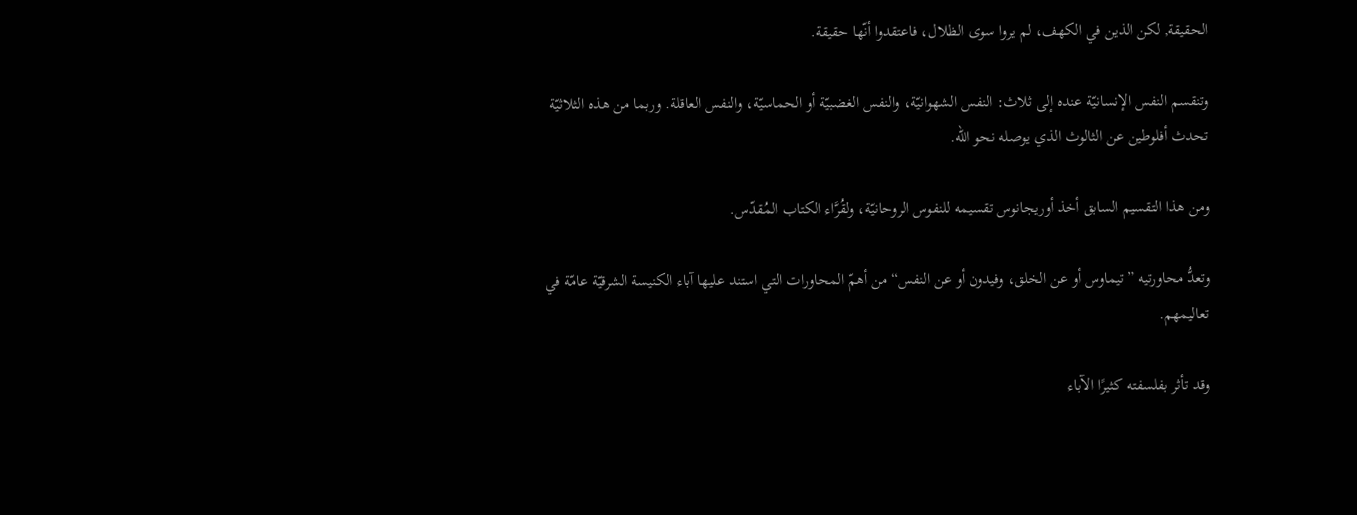الحقيقة, لكن الذين في الكهف، لم يروا سوى الظلال، فاعتقدوا أنّها حقيقة.

وتنقسم النفس الإنسانيّة عنده إلى ثلاث: النفس الشهوانيّة، والنفس الغضبيّة أو الحماسيّة، والنفس العاقلة. وربما من هذه الثلاثيّة تحدث أفلوطين عن الثالوث الذي يوصله نحو الله.

ومن هذا التقسيم السابق أخذ أوريجانوس تقسيمه للنفوس الروحانيّة، ولقُرَّاء الكتاب المُقدّس.

وتعدُّ محاورتيه ”تيماوس أو عن الخلق، وفيدون أو عن النفس“ من أهمّ المحاورات التي استند عليها آباء الكنيسة الشرقيّة عامّة في تعاليمهم.

وقد تأثر بفلسفته كثيرًا الآباء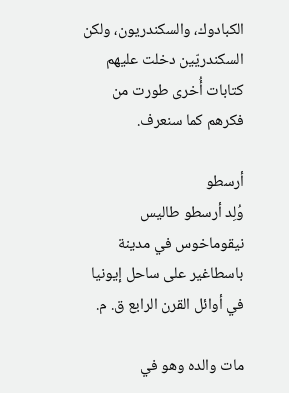الكبادوك، والسكندريون، ولكن السكندريّين دخلت عليهم كتابات أُخرى طورت من فكرهم كما سنعرف.

أرسطو
وُلِد أرسطو طاليس نيقوماخوس في مدينة باسطاغير على ساحل إيونيا في أوائل القرن الرابع ق. م.

مات والده وهو في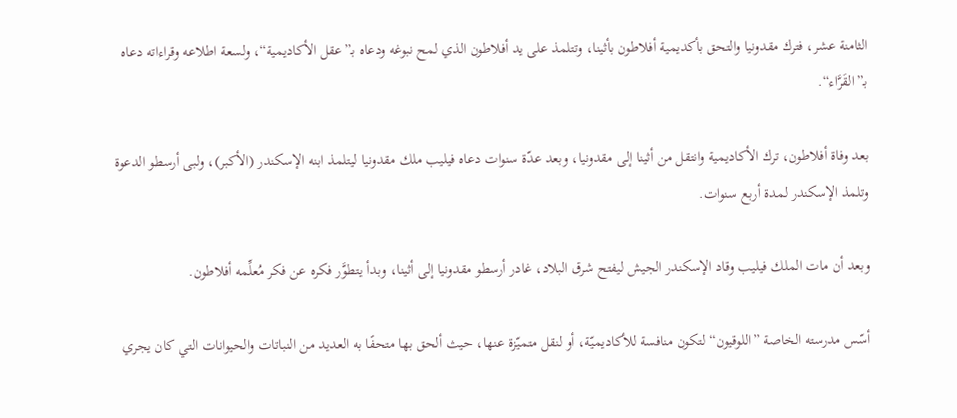الثامنة عشر، فترك مقدونيا والتحق بأكديمية أفلاطون بأثينا، وتتلمذ على يد أفلاطون الذي لمح نبوغه ودعاه بـ”عقل الأكاديمية“، ولسعة اطلاعه وقراءاته دعاه بـ”القَرَّاء“.

بعد وفاة أفلاطون، ترك الأكاديمية وانتقل من أثينا إلى مقدونيا، وبعد عدّة سنوات دعاه فيليب ملك مقدونيا ليتلمذ ابنه الإسكندر (الأكبر)، ولبى أرسطو الدعوة وتلمذ الإسكندر لمدة أربع سنوات.

وبعد أن مات الملك فيليب وقاد الإسكندر الجيش ليفتح شرق البلاد، غادر أرسطو مقدونيا إلى أثينا، وبدأ يتطوَّر فكره عن فكر مُعلِّمه أفلاطون.

أسّس مدرسته الخاصة ”اللوقيون“ لتكون منافسة للأكاديميّة، أو لنقل متميّزة عنها، حيث ألحق بها متحفًا به العديد من النباتات والحيوانات التي كان يجري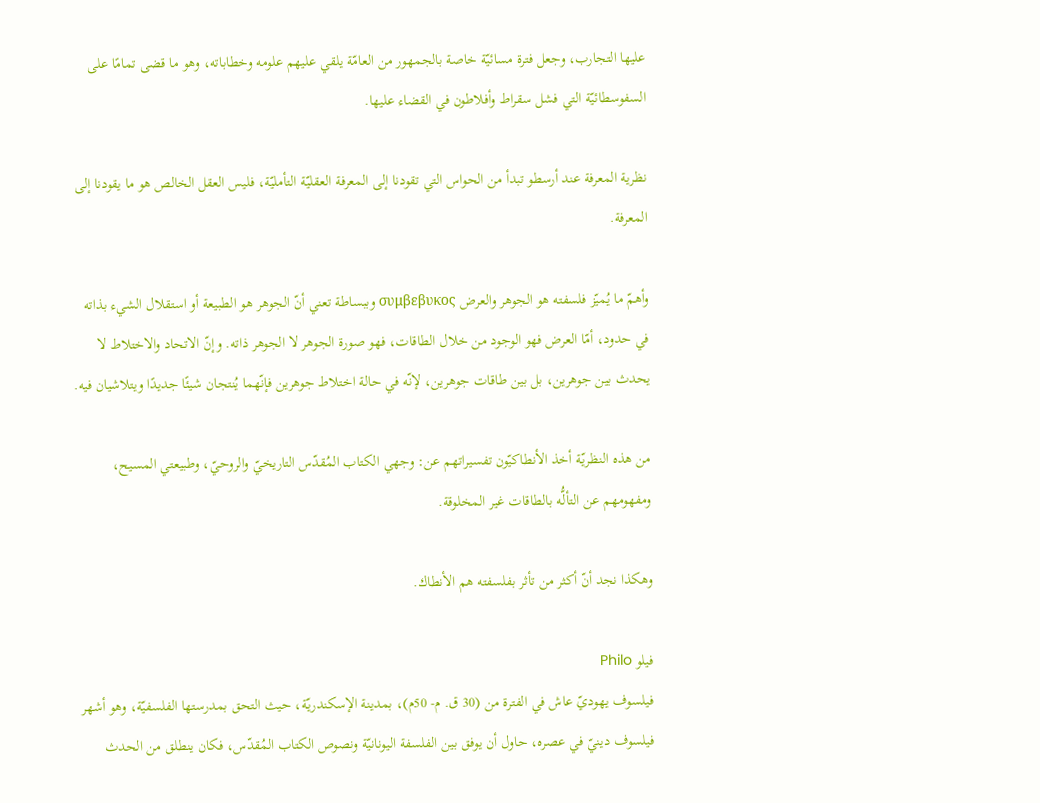عليها التجارب، وجعل فترة مسائيّة خاصة بالجمهور من العامّة يلقي عليهم علومه وخطاباته، وهو ما قضى تمامًا على السفوسطائيّة التي فشل سقراط وأفلاطون في القضاء عليها.

نظرية المعرفة عند أرسطو تبدأ من الحواس التي تقودنا إلى المعرفة العقليّة التأمليّة، فليس العقل الخالص هو ما يقودنا إلى المعرفة.

وأهمّ ما يُميّز فلسفته هو الجوهر والعرض συμβεβυκος وببساطة تعني أنّ الجوهر هو الطبيعة أو استقلال الشيء بذاته في حدود، أمّا العرض فهو الوجود من خلال الطاقات، فهو صورة الجوهر لا الجوهر ذاته. وإنّ الاتحاد والاختلاط لا يحدث بين جوهرين، بل بين طاقات جوهرين، لإنّه في حالة اختلاط جوهرين فإنّهما يُنتجان شيئًا جديدًا ويتلاشيان فيه.

من هذه النظريّة أخذ الأنطاكيّون تفسيراتهم عن: وجهي الكتاب المُقدّس التاريخيّ والروحيّ، وطبيعتي المسيح، ومفهومهم عن التألُّه بالطاقات غير المخلوقة.

وهكذا نجد أنّ أكثر من تأثر بفلسفته هم الأنطاك.

فيلو Philo
فيلسوف يهوديّ عاش في الفترة من (30 ق. م- 50م)، بمدينة الإسكندريّة، حيث التحق بمدرستها الفلسفيّة، وهو أشهر فيلسوف دينيّ في عصره، حاول أن يوفق بين الفلسفة اليونانيّة ونصوص الكتاب المُقدّس، فكان ينطلق من الحدث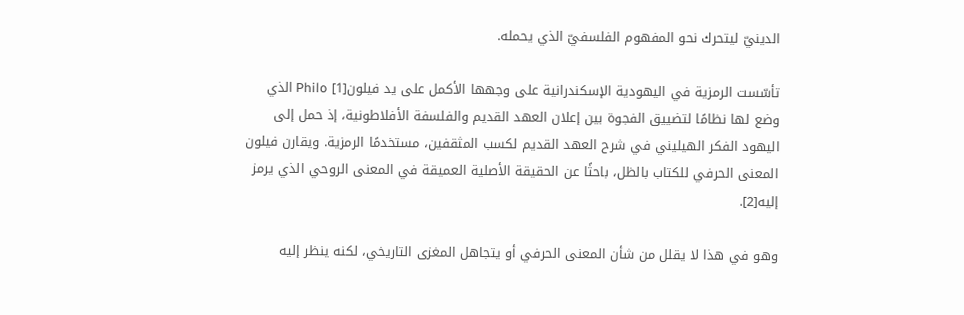الدينيّ ليتحرك نحو المفهوم الفلسفيّ الذي يحمله.

تأسّست الرمزية في اليهودية الإسكندرانية على وجهها الأكمل على يد فيلون[1] Philo الذي وضع لها نظامًا لتضييق الفجوة بين إعلان العهد القديم والفلسفة الأفلاطونية، إذ حمل إلى اليهود الفكر الهيليني في شرح العهد القديم لكسب المثقفين، مستخدمًا الرمزية. ويقارن فيلون المعنى الحرفي للكتاب بالظل، باحثًا عن الحقيقة الأصلية العميقة في المعنى الروحي الذي يرمز إليه[2].

وهو في هذا لا يقلل من شأن المعنى الحرفي أو يتجاهل المغزى التاريخي، لكنه ينظر إليه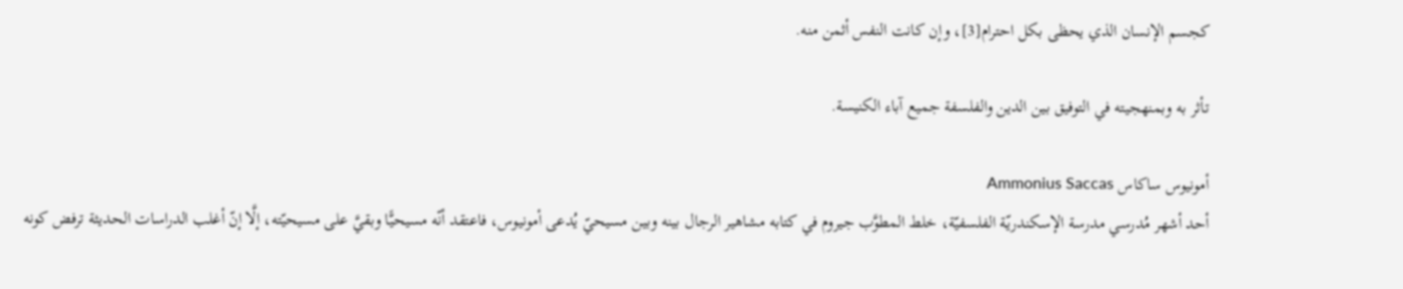كجسم الإنسان الذي يحظى بكل احترام[3]، وإن كانت النفس أثمن منه.

تأثر به وبمنهجيته في التوفيق بين الدين والفلسفة جميع آباء الكنيسة.

أمونيوس ساكاس Ammonius Saccas
أحد أشهر مُدرسي مدرسة الإسكندريّة الفلسفيّة، خلط المطوَّب جيروم في كتابه مشاهير الرجال بينه وبين مسيحيّ يُدعى أمونيوس، فاعتقد أنّه مسيحيًّا وبقيَّ على مسيحيّته، إلَّا إنّ أغلب الدراسات الحديثة ترفض كونه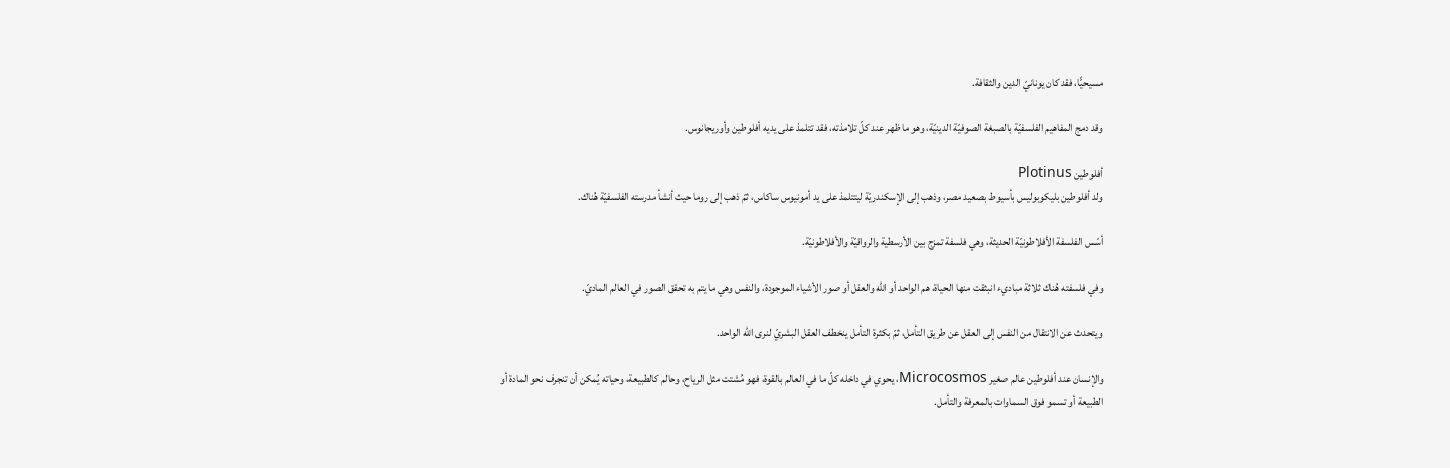مسيحيًّا، فقد كان يونانيّ الدين والثقافة.

وقد دمج المفاهيم الفلسفيّة بالصبغة الصوفيّة الدينيّة، وهو ما ظهر عند كلّ تلامذته، فقد تتلمذ على يديه أفلوطين وأوريجانوس.

أفلوطين Plotinus
ولد أفلوطين بليكوبوليس بأسيوط بصعيد مصر، وذهب إلى الإسكندريّة ليتتلمذ على يد أمونيوس ساكاس، ثمّ ذهب إلى روما حيث أنشأ مدرسته الفلسفيّة هُناك.

أسّس الفلسفة الأفلاطونيّة الحديثة، وهي فلسفة تمزج بين الأرسطية والرواقيّة والأفلاطونيّة.

وفي فلسفته هُناك ثلاثة مباديء انبثقت منها الحياة، هم الواحد أو الله والعقل أو صور الأشياء الموجودة، والنفس وهي ما يتم به تحقق الصور في العالم الماديّ.

ويتحدث عن الانتقال من النفس إلى العقل عن طريق التأمل، ثمّ بكثرة التأمل ينخطف العقل البشريّ لنرى الله الواحد.

والإنسان عند أفلوطين عالم صغير Microcosmos، يحوي في داخله كلّ ما في العالم بالقوة، فهو مُشتت مثل الرياح، وحالم كالطبيعة، وحياته يُمكن أن تنجرف نحو المادة أو الطبيعة أو تسمو فوق السماوات بالمعرفة والتأمل.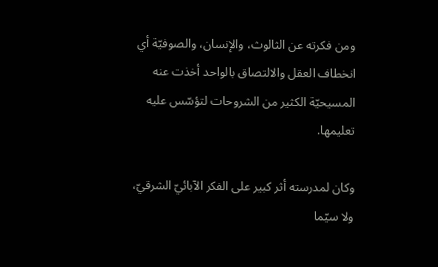ومن فكرته عن الثالوث، والإنسان، والصوفيّة أي انخطاف العقل والالتصاق بالواحد أخذت عنه المسيحيّة الكثير من الشروحات لتؤسّس عليه تعليمها.

وكان لمدرسته أثر كبير على الفكر الآبائيّ الشرقيّ، ولا سيّما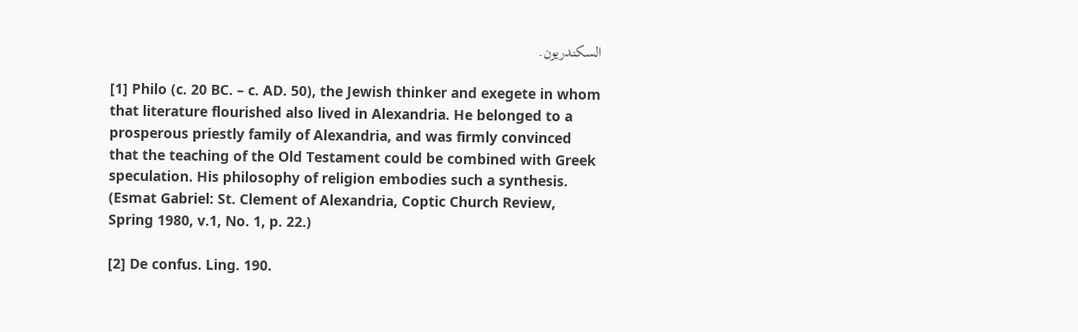السكندريون.

[1] Philo (c. 20 BC. – c. AD. 50), the Jewish thinker and exegete in whom that literature flourished also lived in Alexandria. He belonged to a prosperous priestly family of Alexandria, and was firmly convinced that the teaching of the Old Testament could be combined with Greek speculation. His philosophy of religion embodies such a synthesis. (Esmat Gabriel: St. Clement of Alexandria, Coptic Church Review, Spring 1980, v.1, No. 1, p. 22.)

[2] De confus. Ling. 190.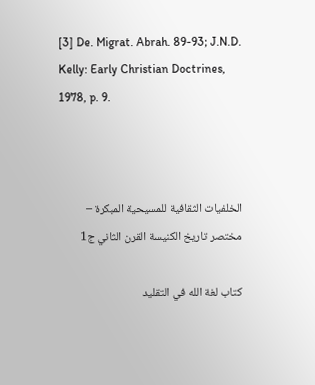[3] De. Migrat. Abrah. 89-93; J.N.D. Kelly: Early Christian Doctrines, 1978, p. 9.



الخلفيات الثقافية للمسيحية المبكرة – مختصر تاريخ الكنيسة القرن الثاني ج1

كتاب لغة الله في التقليد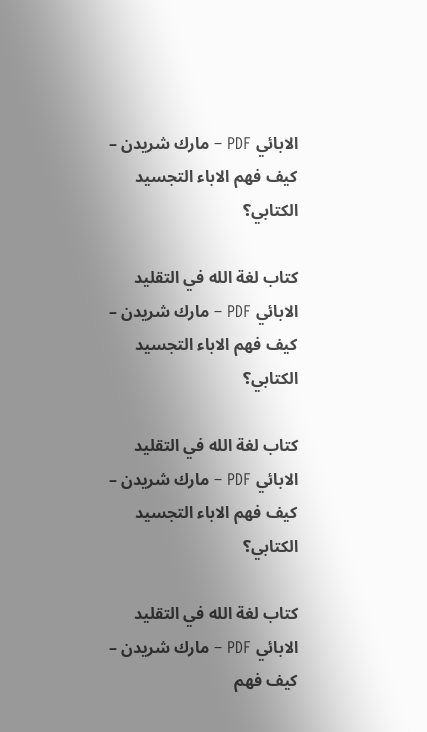الابائي PDF – مارك شريدن – كيف فهم الاباء التجسيد الكتابي؟

كتاب لغة الله في التقليد الابائي PDF – مارك شريدن – كيف فهم الاباء التجسيد الكتابي؟

كتاب لغة الله في التقليد الابائي PDF – مارك شريدن – كيف فهم الاباء التجسيد الكتابي؟

كتاب لغة الله في التقليد الابائي PDF – مارك شريدن – كيف فهم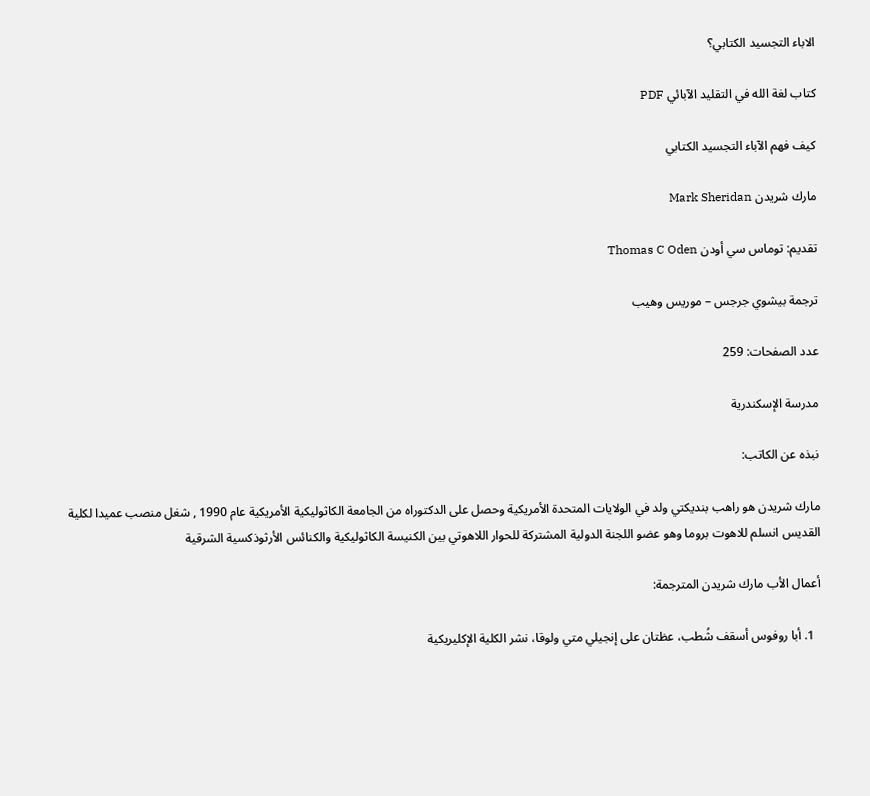الاباء التجسيد الكتابي؟

كتاب لغة الله في التقليد الآبائي PDF

كيف فهم الآباء التجسيد الكتابي

مارك شريدن Mark Sheridan

تقديم: توماس سي أودن Thomas C Oden

ترجمة بيشوي جرجس – موريس وهيب

عدد الصفحات: 259

مدرسة الإسكندرية

نبذه عن الكاتب:

مارك شريدن هو راهب بنديكتي ولد في الولايات المتحدة الأمريكية وحصل على الدكتوراه من الجامعة الكاثوليكية الأمريكية عام 1990 , شغل منصب عميدا لكلية القديس انسلم للاهوت بروما وهو عضو اللجنة الدولية المشتركة للحوار اللاهوتي بين الكنيسة الكاثوليكية والكنائس الأرثوذكسية الشرقية

أعمال الأب مارك شريدن المترجمة:

  1. أبا روفوس أسقف شُطب، عظتان على إنجيلي متي ولوقا، نشر الكلية الإكليريكية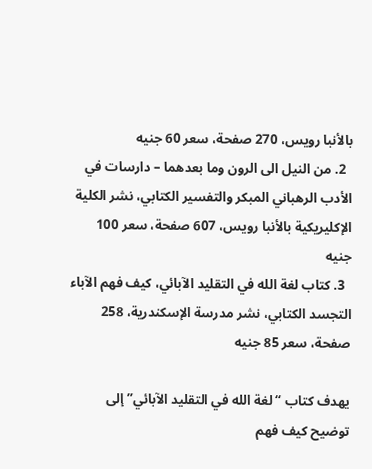بالأنبا رويس، 270 صفحة، سعر 60 جنيه
  2. من النيل الى الرون وما بعدهما – دارسات في الأدب الرهباني المبكر والتفسير الكتابي، نشر الكلية الإكليريكية بالأنبا رويس، 607 صفحة، سعر 100 جنيه
  3. كتاب لغة الله في التقليد الآبائي، كيف فهم الآباء التجسد الكتابي، نشر مدرسة الإسكندرية، 258 صفحة، سعر 85 جنيه

يهدف كتاب “لغة الله في التقليد الآبائي” إلى توضيح كيف فهم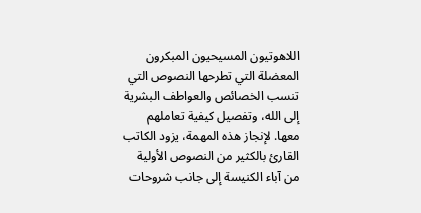اللاهوتيون المسيحيون المبكرون المعضلة التي تطرحها النصوص التي تنسب الخصائص والعواطف البشرية إلى الله، وتفصيل كيفية تعاملهم معها. لإنجاز هذه المهمة، يزود الكاتب القارئ بالكثير من النصوص الأولية من آباء الكنيسة إلى جانب شروحات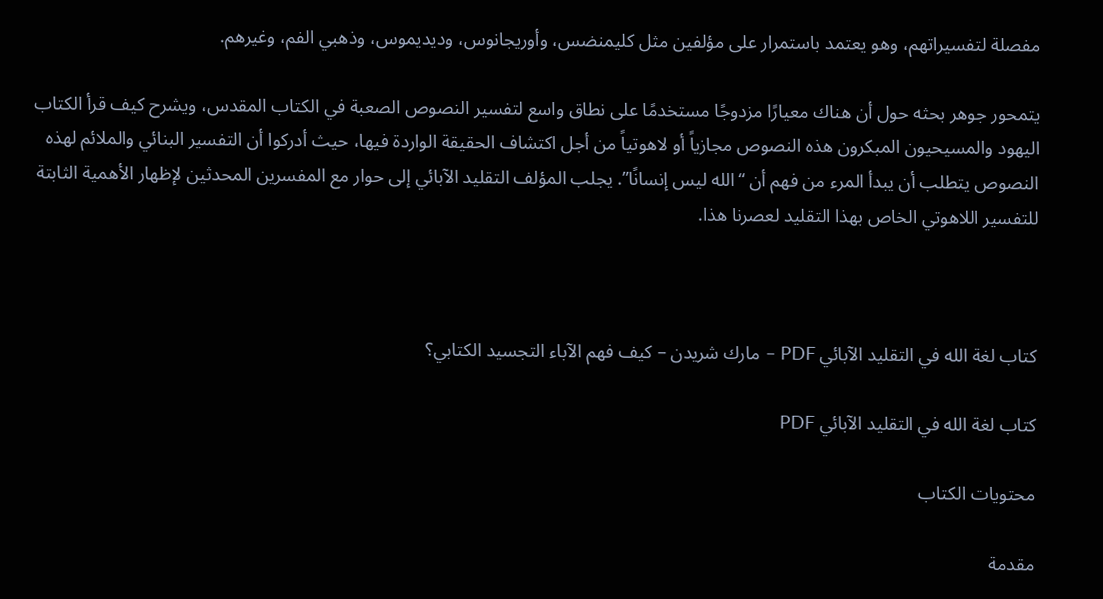مفصلة لتفسيراتهم، وهو يعتمد باستمرار على مؤلفين مثل كليمنضس، وأوريجانوس، وديديموس، وذهبي الفم، وغيرهم.

يتمحور جوهر بحثه حول أن هناك معيارًا مزدوجًا مستخدمًا على نطاق واسع لتفسير النصوص الصعبة في الكتاب المقدس، ويشرح كيف قرأ الكتاب اليهود والمسيحيون المبكرون هذه النصوص مجازياً أو لاهوتياً من أجل اكتشاف الحقيقة الواردة فيها، حيث أدركوا أن التفسير البنائي والملائم لهذه النصوص يتطلب أن يبدأ المرء من فهم أن “الله ليس إنسانًا”. يجلب المؤلف التقليد الآبائي إلى حوار مع المفسرين المحدثين لإظهار الأهمية الثابتة للتفسير اللاهوتي الخاص بهذا التقليد لعصرنا هذا.



كتاب لغة الله في التقليد الآبائي PDF – مارك شريدن – كيف فهم الآباء التجسيد الكتابي؟

كتاب لغة الله في التقليد الآبائي PDF

محتويات الكتاب

مقدمة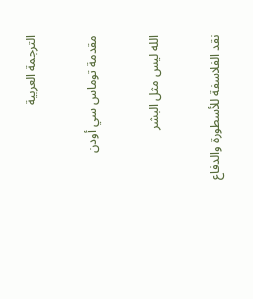الترجمة العربية

مقدمة توماس سي أودن

الله ليس مثل البشر

نقد الفلاسفة للأسطورة والدفاع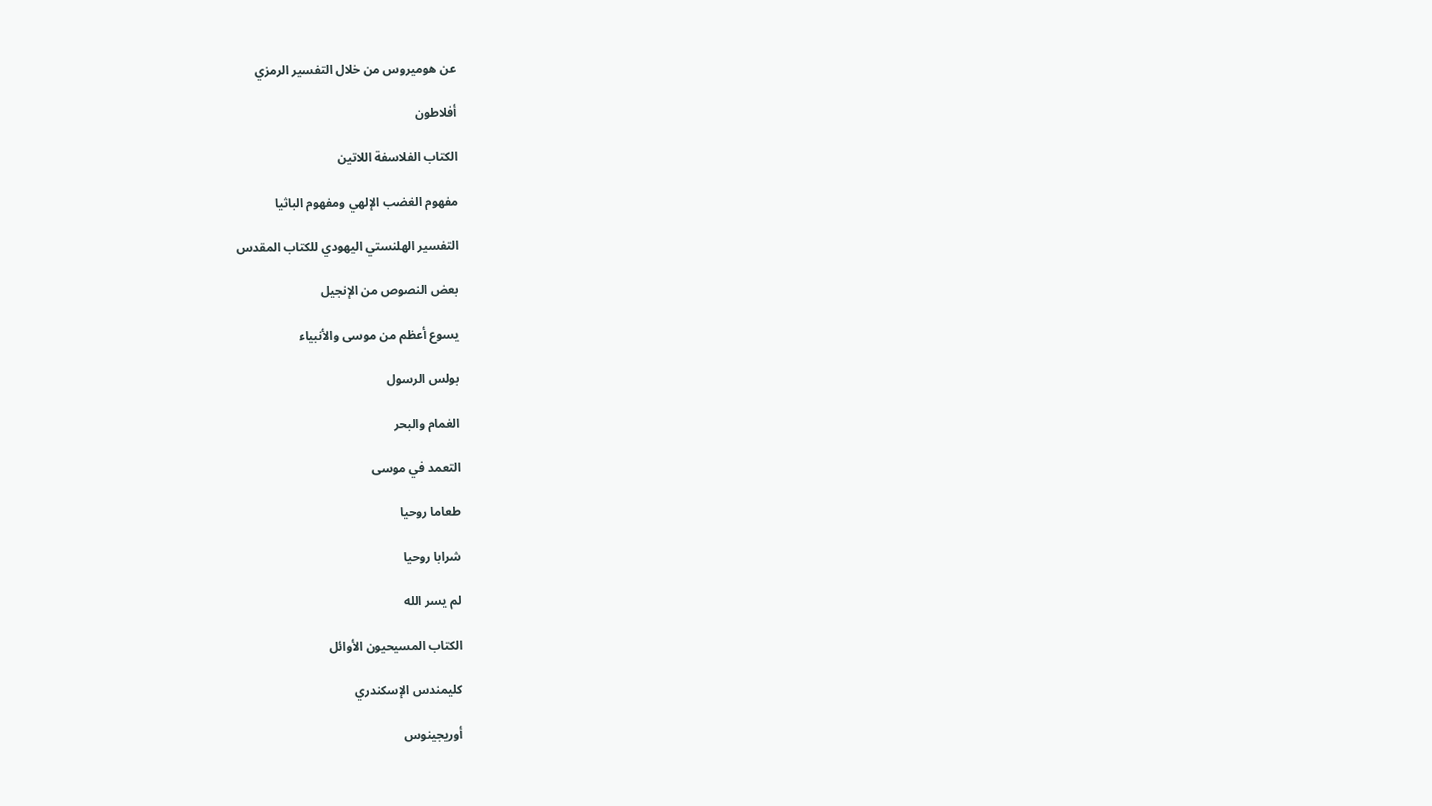عن هوميروس من خلال التفسير الرمزي

أفلاطون

الكتاب الفلاسفة اللاتين

مفهوم الغضب الإلهي ومفهوم الباثيا

التفسير الهلنستي اليهودي للكتاب المقدس

بعض النصوص من الإنجيل

يسوع أعظم من موسى والأنبياء

بولس الرسول

الغمام والبحر

التعمد في موسى

طعاما روحيا

شرابا روحيا

لم يسر الله

الكتاب المسيحيون الأوائل

كليمندس الإسكندري

أوريجينوس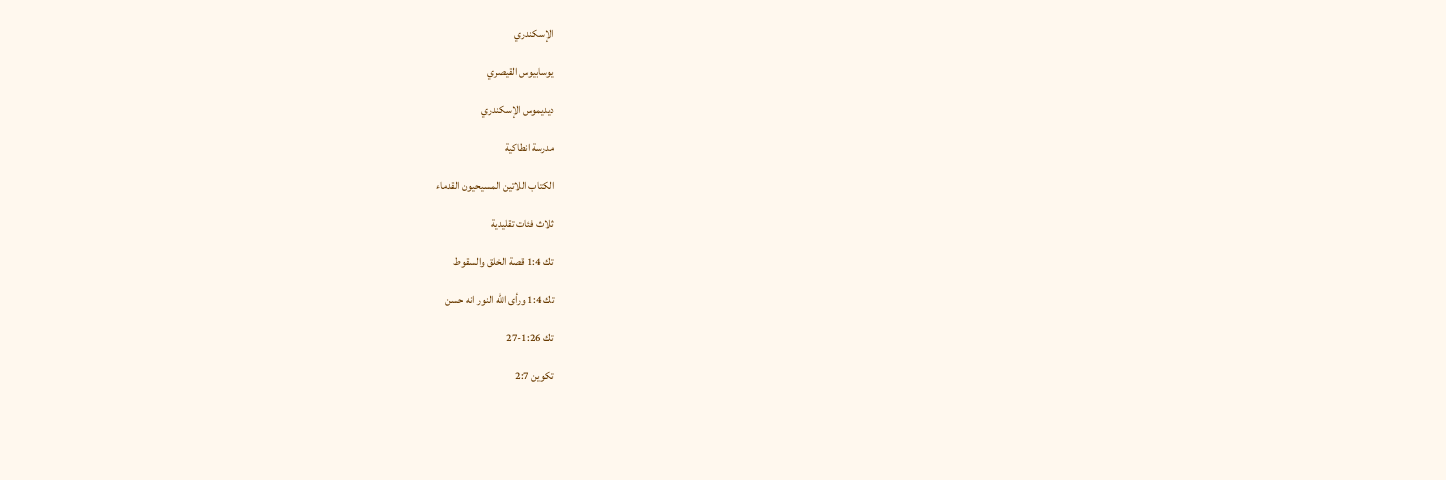الإسكندري

يوسابيوس القيصري

ديديموس الإسكندري

مدرسة انطاكية

الكتاب اللاتين المسيحيون القدماء

ثلاث فئات تقليدية

تك 1:4 قصة الخلق والسقوط

تك 1:4 ورأى الله النور انه حسن

تك 1:26-27

تكوين 2:7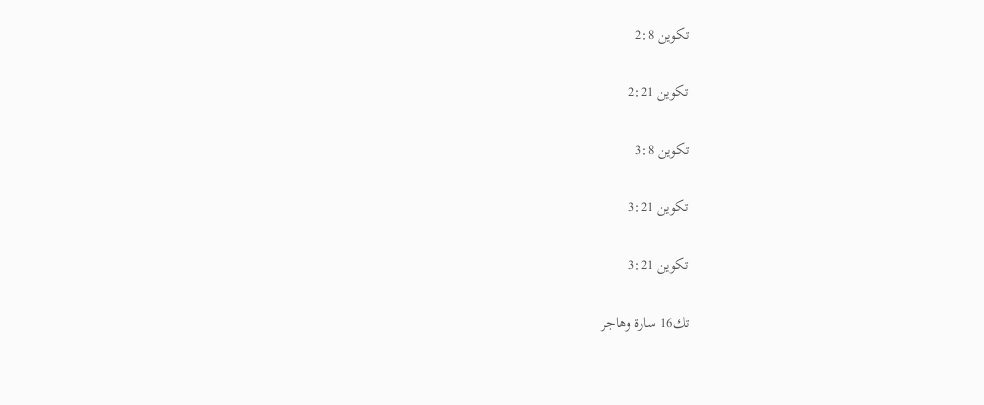تكوين 2:8

تكوين 2:21

تكوين 3:8

تكوين 3:21

تكوين 3:21

تك16 سارة وهاجر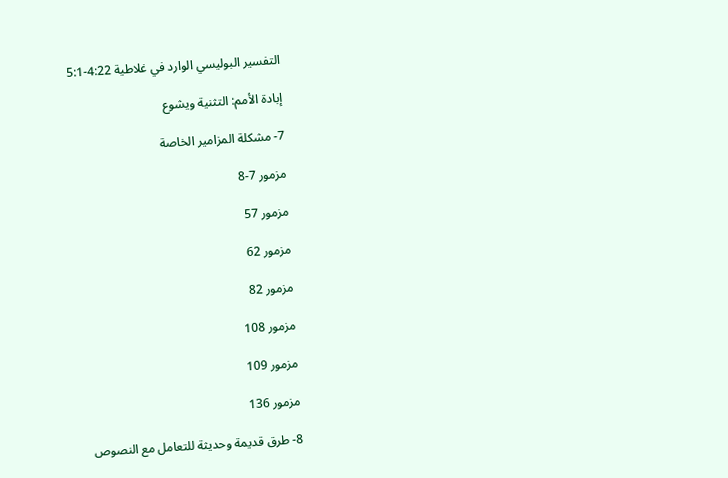التفسير البوليسي الوارد في غلاطية 4:22-5:1

إبادة الأمم: التثنية ويشوع

7- مشكلة المزامير الخاصة

مزمور 7-8

مزمور 57

مزمور 62

مزمور 82

مزمور 108

مزمور 109

مزمور 136

8- طرق قديمة وحديثة للتعامل مع النصوص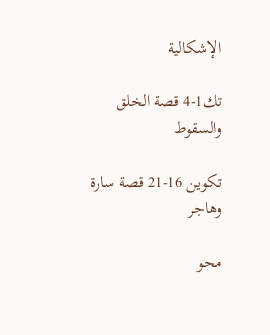الإشكالية

تك1-4 قصة الخلق والسقوط

تكوين 16-21 قصة سارة وهاجر

محو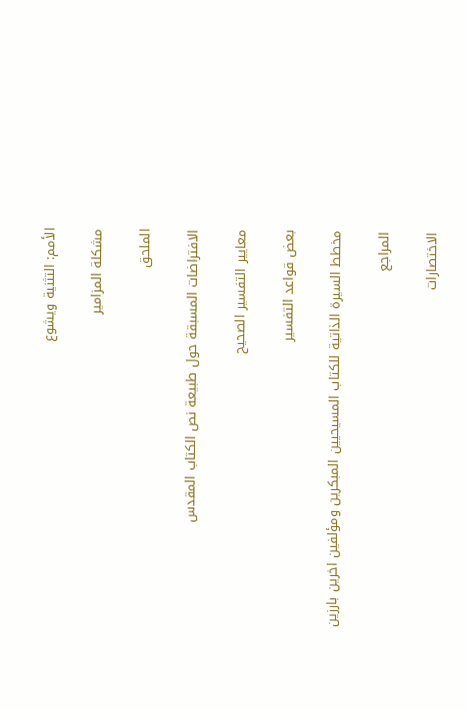الأمم: التثنية ويشوع

مشكلة المزامير

الملحق

الافتراضات المسبقة حول طبيعة نص الكتاب المقدس

معايير التفسير الصحيح

بعض قواعد التفسير

مخطط السيرة الذاتية للكتاب المسيحيين المبكرين ومؤلفين اخرين بارزين

المراجع

الاختصارات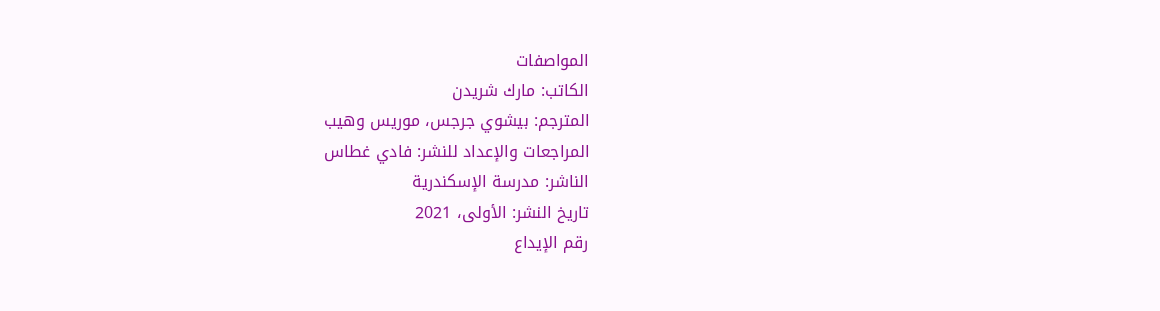المواصفات
الكاتب: مارك شريدن
المترجم: بيشوي جرجس، موريس وهيب
المراجعات والإعداد للنشر: فادي غطاس
الناشر: مدرسة الإسكندرية
تاريخ النشر: الأولى، 2021
رقم الإيداع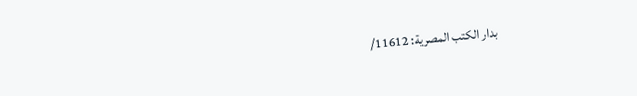بدار الكتب المصرية: 11612/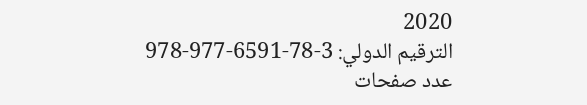2020
الترقيم الدولي: 3-78-6591-977-978
عدد صفحات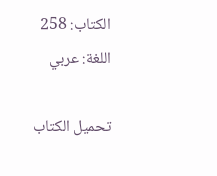الكتاب: 258
اللغة: عربي

تحميل الكتاب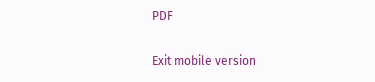PDF

Exit mobile version